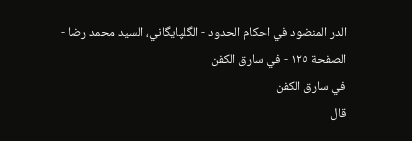الدر المنضود في احكام الحدود - الگلپايگاني، السيد محمد رضا - الصفحة ١٢٥ - في سارق الكفن
في سارق الكفن
قال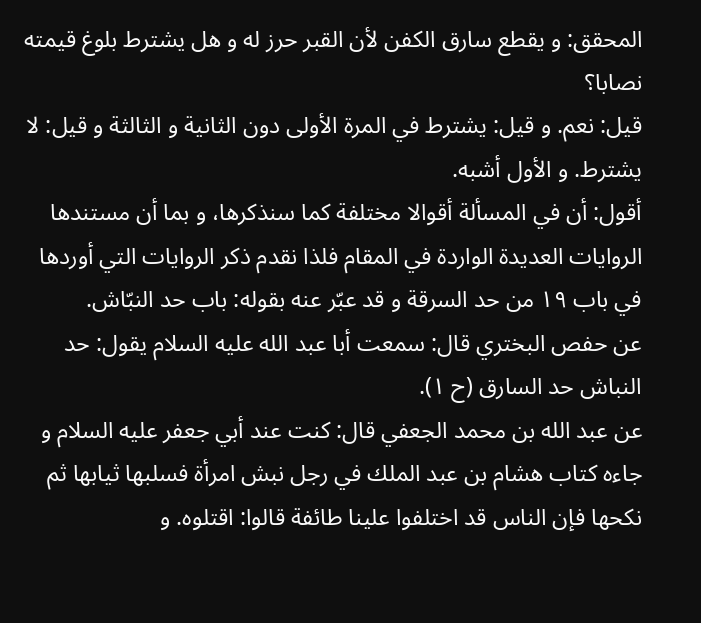المحقق: و يقطع سارق الكفن لأن القبر حرز له و هل يشترط بلوغ قيمته نصابا؟
قيل: نعم. و قيل: يشترط في المرة الأولى دون الثانية و الثالثة و قيل: لا يشترط. و الأول أشبه.
أقول: أن في المسألة أقوالا مختلفة كما سنذكرها، و بما أن مستندها الروايات العديدة الواردة في المقام فلذا نقدم ذكر الروايات التي أوردها في باب ١٩ من حد السرقة و قد عبّر عنه بقوله: باب حد النبّاش.
عن حفص البختري قال: سمعت أبا عبد الله عليه السلام يقول: حد النباش حد السارق (ح ١).
عن عبد الله بن محمد الجعفي قال: كنت عند أبي جعفر عليه السلام و جاءه كتاب هشام بن عبد الملك في رجل نبش امرأة فسلبها ثيابها ثم نكحها فإن الناس قد اختلفوا علينا طائفة قالوا: اقتلوه. و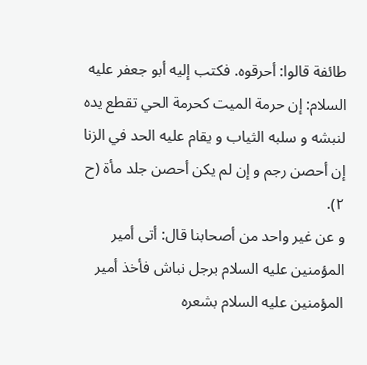طائفة قالوا: أحرقوه. فكتب إليه أبو جعفر عليه السلام: إن حرمة الميت كحرمة الحي تقطع يده لنبشه و سلبه الثياب و يقام عليه الحد في الزنا إن أحصن رجم و إن لم يكن أحصن جلد مأة (ح ٢).
و عن غير واحد من أصحابنا قال: أتى أمير المؤمنين عليه السلام برجل نباش فأخذ أمير المؤمنين عليه السلام بشعره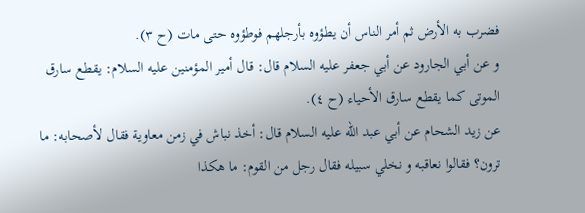فضرب به الأرض ثم أمر الناس أن يطؤوه بأرجلهم فوطؤوه حتى مات (ح ٣).
و عن أبي الجارود عن أبي جعفر عليه السلام قال: قال أمير المؤمنين عليه السلام: يقطع سارق الموتى كما يقطع سارق الأحياء (ح ٤).
عن زيد الشحام عن أبي عبد الله عليه السلام قال: أخذ نباش في زمن معاوية فقال لأصحابه: ما ترون؟ فقالوا نعاقبه و نخلي سبيله فقال رجل من القوم: ما هكذا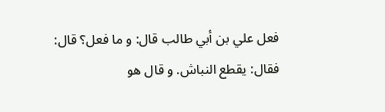فعل علي بن أبي طالب قال: و ما فعل؟ قال: فقال: يقطع النباش. و قال هو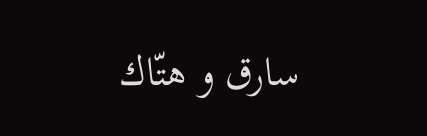سارق و هتّاك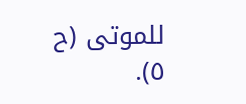للموتى (ح ٥).